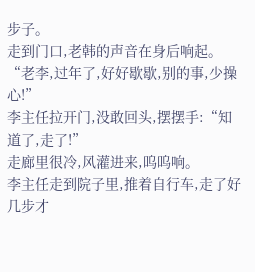步子。
走到门口,老韩的声音在身后响起。
“老李,过年了,好好歇歇,别的事,少操心!”
李主任拉开门,没敢回头,摆摆手:“知道了,走了!”
走廊里很冷,风灌进来,呜呜响。
李主任走到院子里,推着自行车,走了好几步才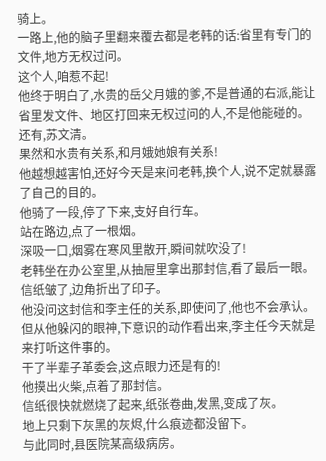骑上。
一路上,他的脑子里翻来覆去都是老韩的话:省里有专门的文件,地方无权过问。
这个人,咱惹不起!
他终于明白了,水贵的岳父月娥的爹,不是普通的右派,能让省里发文件、地区打回来无权过问的人,不是他能碰的。
还有,苏文清。
果然和水贵有关系,和月娥她娘有关系!
他越想越害怕,还好今天是来问老韩,换个人,说不定就暴露了自己的目的。
他骑了一段,停了下来,支好自行车。
站在路边,点了一根烟。
深吸一口,烟雾在寒风里散开,瞬间就吹没了!
老韩坐在办公室里,从抽屉里拿出那封信,看了最后一眼。
信纸皱了,边角折出了印子。
他没问这封信和李主任的关系,即使问了,他也不会承认。
但从他躲闪的眼神,下意识的动作看出来,李主任今天就是来打听这件事的。
干了半辈子革委会,这点眼力还是有的!
他摸出火柴,点着了那封信。
信纸很快就燃烧了起来,纸张卷曲,发黑,变成了灰。
地上只剩下灰黑的灰烬,什么痕迹都没留下。
与此同时,县医院某高级病房。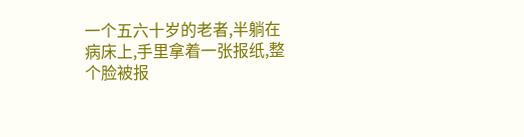一个五六十岁的老者,半躺在病床上,手里拿着一张报纸,整个脸被报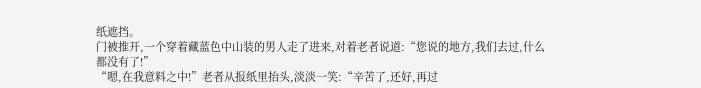纸遮挡。
门被推开,一个穿着藏蓝色中山装的男人走了进来,对着老者说道:“您说的地方,我们去过,什么都没有了!”
“嗯,在我意料之中!”老者从报纸里抬头,淡淡一笑:“辛苦了,还好,再过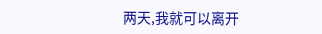两天,我就可以离开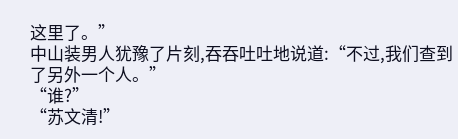这里了。”
中山装男人犹豫了片刻,吞吞吐吐地说道:“不过,我们查到了另外一个人。”
“谁?”
“苏文清!”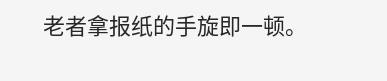老者拿报纸的手旋即一顿。